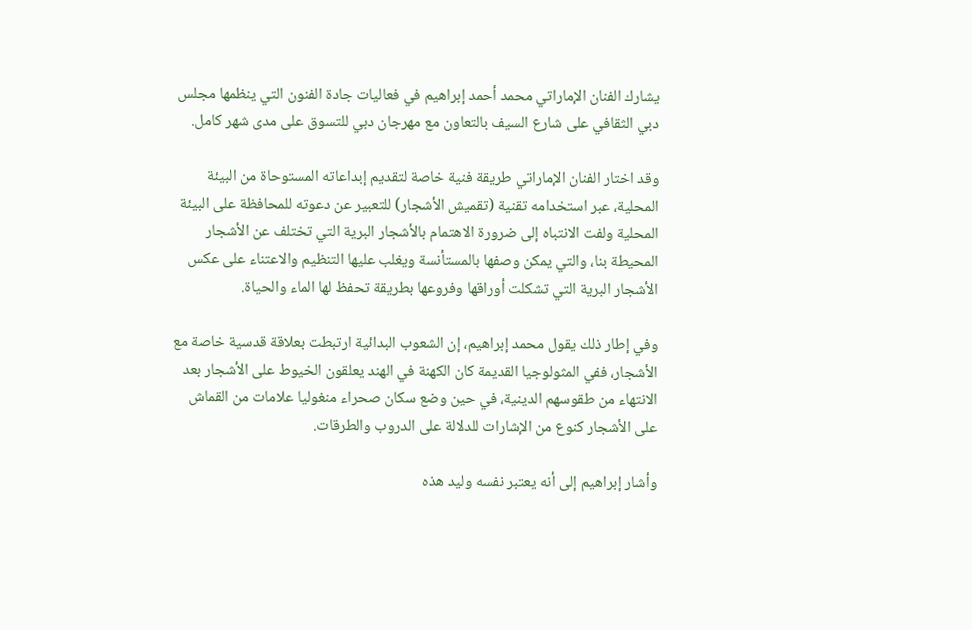يشارك الفنان الإماراتي محمد أحمد إبراهيم في فعاليات جادة الفنون التي ينظمها مجلس دبي الثقافي على شارع السيف بالتعاون مع مهرجان دبي للتسوق على مدى شهر كامل.

وقد اختار الفنان الإماراتي طريقة فنية خاصة لتقديم إبداعاته المستوحاة من البيئة المحلية، عبر استخدامه تقنية (تقميش الأشجار) للتعبير عن دعوته للمحافظة على البيئة المحلية ولفت الانتباه إلى ضرورة الاهتمام بالأشجار البرية التي تختلف عن الأشجار المحيطة بنا، والتي يمكن وصفها بالمستأنسة ويغلب عليها التنظيم والاعتناء على عكس الأشجار البرية التي تشكلت أوراقها وفروعها بطريقة تحفظ لها الماء والحياة.

وفي إطار ذلك يقول محمد إبراهيم، إن الشعوب البدائية ارتبطت بعلاقة قدسية خاصة مع الأشجار، ففي المثولوجيا القديمة كان الكهنة في الهند يعلقون الخيوط على الأشجار بعد الانتهاء من طقوسهم الدينية، في حين وضع سكان صحراء منغوليا علامات من القماش على الأشجار كنوع من الإشارات للدلالة على الدروب والطرقات.

وأشار إبراهيم إلى أنه يعتبر نفسه وليد هذه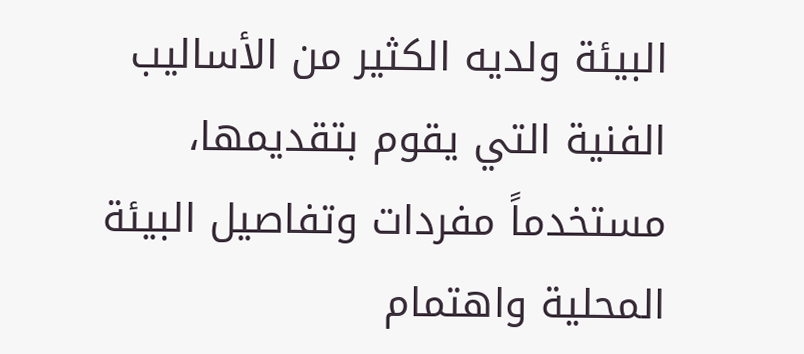البيئة ولديه الكثير من الأساليب الفنية التي يقوم بتقديمها، مستخدماً مفردات وتفاصيل البيئة المحلية واهتمام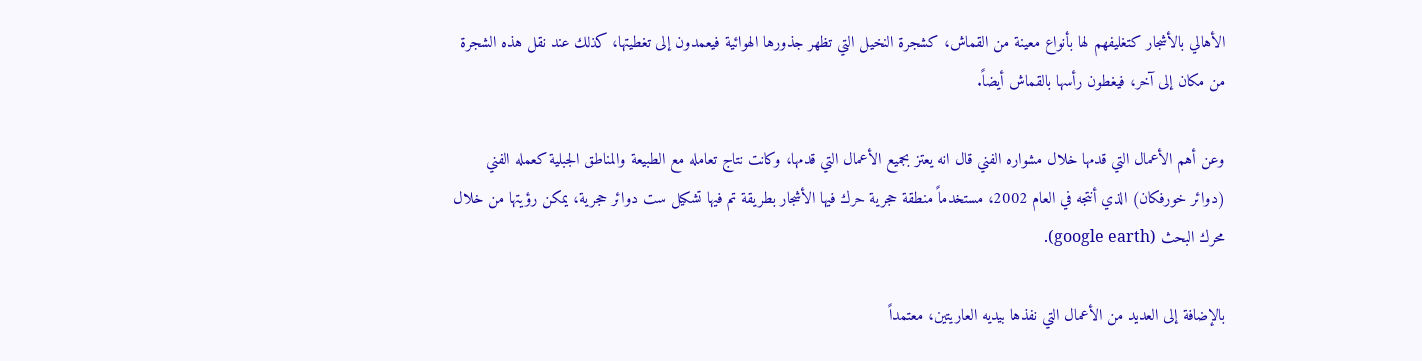الأهالي بالأشجار كتغليفهم لها بأنواع معينة من القماش، كشجرة النخيل التي تظهر جذورها الهوائية فيعمدون إلى تغطيتها، كذلك عند نقل هذه الشجرة من مكان إلى آخر، فيغطون رأسها بالقماش أيضاً.

وعن أهم الأعمال التي قدمها خلال مشواره الفني قال انه يعتز بجميع الأعمال التي قدمها، وكانت نتاج تعامله مع الطبيعة والمناطق الجبلية كعمله الفني (دوائر خورفكان) الذي أنتجه في العام 2002، مستخدماً منطقة حجرية حرك فيها الأشجار بطريقة تم فيها تشكيل ست دوائر حجرية، يمكن رؤيتها من خلال محرك البحث (google earth).

بالإضافة إلى العديد من الأعمال التي نفذها بيديه العاريتين، معتمداً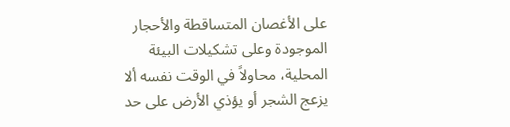على الأغصان المتساقطة والأحجار الموجودة وعلى تشكيلات البيئة المحلية، محاولاً في الوقت نفسه ألا يزعج الشجر أو يؤذي الأرض على حد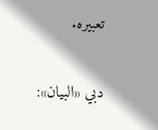تعبيره.

دبي «البيان»: